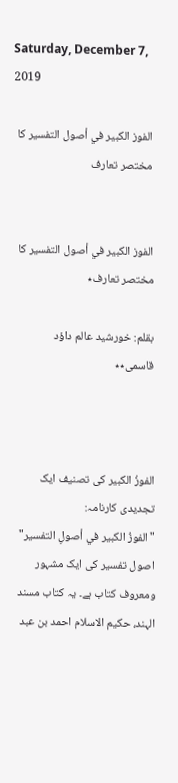Saturday, December 7, 2019

الفوز الکبیر في أصول التفسیر کا مختصر تعارف


الفوز الکبیر في أصول التفسیر کا مختصر تعارف٭

بقلم: خورشید عالم داؤد قاسمی٭٭



الفوزُ الکبیر کی تصنیف ایک تجدیدی کارنامہ:
"الفوزُ الکبیر في أصولِ التفسیر" اصول تفسیر کی ایک مشہور ومعروف کتاب ہے۔ یہ کتاب مسند الہند، حکیم الاسلام احمد بن عبد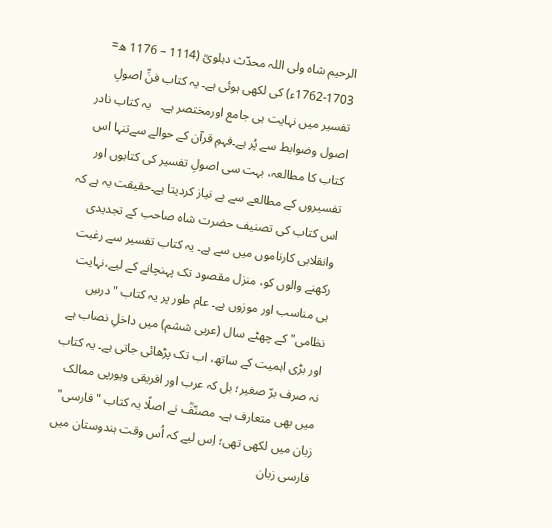الرحیم شاہ ولی اللہ محدّث دہلویؒ (1114 – 1176 ھ= 1703-1762ء) کی لکھی ہوئی ہے۔ یہ کتاب فنِّ اصولِ تفسیر میں نہایت ہی جامع اورمختصر ہے۔   یہ کتاب نادر اصول وضوابط سے پُر ہے۔فہمِ قرآن کے حوالے سےتنہا اس کتاب کا مطالعہ، بہت سی اصولِ تفسیر کی کتابوں اور تفسیروں کے مطالعے سے بے نیاز کردیتا ہے۔حقیقت یہ ہے کہ اس کتاب کی تصنیف حضرت شاہ صاحب کے تجدیدی وانقلابی کارناموں میں سے ہے۔ یہ کتاب تفسیر سے رغبت رکھنے والوں کو، منزل مقصود تک پہنچانے کے لیے،نہایت ہی مناسب اور موزوں ہے۔ عام طور پر یہ کتاب "درسِ نظامی" کے چھٹے سال (عربی ششم) میں داخلِ نصاب ہے اور بڑی اہمیت کے ساتھ، اب تک پڑھائی جاتی ہے۔ یہ کتاب نہ صرف برّ صغیر؛ بل کہ عرب اور افریقی ویورپی ممالک میں بھی متعارف ہے۔ مصنّفؒ نے اصلًا یہ کتاب "فارسی" زبان میں لکھی تھی؛ اِس لیے کہ اُس وقت ہندوستان میں فارسی زبان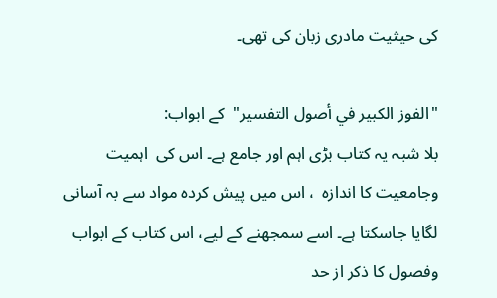کی حیثیت مادری زبان کی تھی۔

"الفوز الکبیر في أصول التفسیر"  کے ابواب:
بلا شبہ یہ کتاب بڑی اہم اور جامع ہے۔ اس کی  اہمیت وجامعیت کا اندازہ  ، اس میں پیش کردہ مواد سے بہ آسانی لگایا جاسکتا ہے۔ اسے سمجھنے کے لیے، اس کتاب کے ابواب وفصول کا ذکر از حد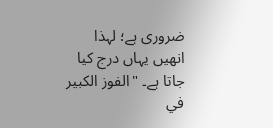ضروری ہے؛ لہذا انھیں یہاں درج کیا جاتا ہے۔ "الفوز الکبیر في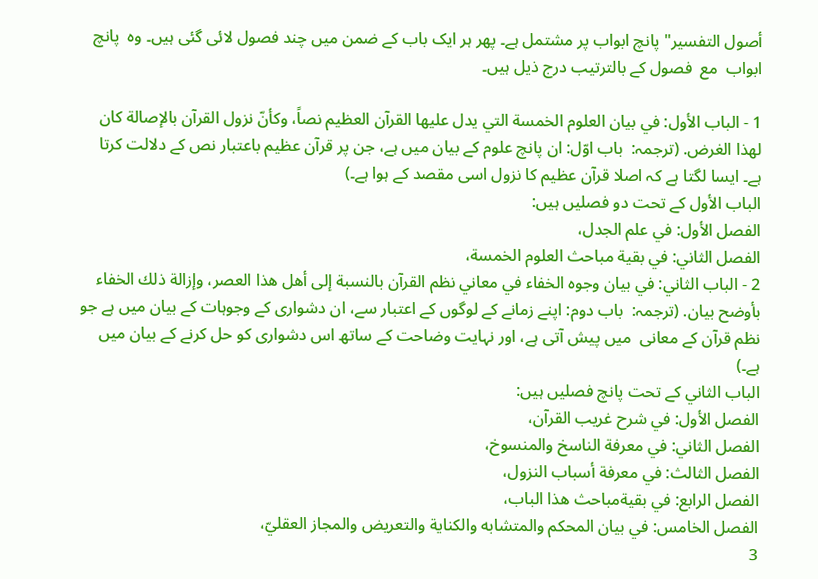أصول التفسیر" پانچ ابواب پر مشتمل ہے۔ پھر ہر ایک باب کے ضمن میں چند فصول لائی گئی ہیں۔ وہ  پانچ ابواب  مع  فصول کے بالترتیب درج ذیل ہیں۔

1 - الباب الأول: في بیان العلوم الخمسة التي يدل عليها القرآن العظیم نصاً، وكأنّ نزول القرآن بالإصالة كان لهذا الغرض. (ترجمہ:  باب اوّل: ان پانچ علوم کے بیان میں ہے، جن پر قرآن عظیم باعتبار نص کے دلالت کرتا ہے۔ ایسا لگتا ہے کہ اصلا قرآن عظیم کا نزول اسی مقصد کے ہوا ہے۔)
الباب الأول کے تحت دو فصلیں ہیں:
الفصل الأول: في علم الجدل،
الفصل الثاني: في بقیة مباحث العلوم الخمسة،
2 - الباب الثاني: في بیان وجوه الخفاء في معاني نظم القرآن بالنسبة إلى أهل هذا العصر، وإزالة ذلك الخفاء بأوضح بيان. (ترجمہ:  باب دوم: اپنے زمانے کے لوگوں کے اعتبار سے، ان دشواری کے وجوہات کے بیان میں ہے جو نظم قرآن کے معانی  میں پیش آتی ہے، اور نہایت وضاحت کے ساتھ اس دشواری کو حل کرنے کے بیان میں ہے۔)
الباب الثاني کے تحت پانچ فصلیں ہیں:
الفصل الأول: في شرح غریب القرآن،
الفصل الثاني: في معرفة الناسخ والمنسوخ،
الفصل الثالث: في معرفة أسباب النزول،
الفصل الرابع: في بقیةمباحث هذا الباب،
الفصل الخامس: في بیان المحکم والمتشابه والكنایة والتعریض والمجاز العقليّ،
3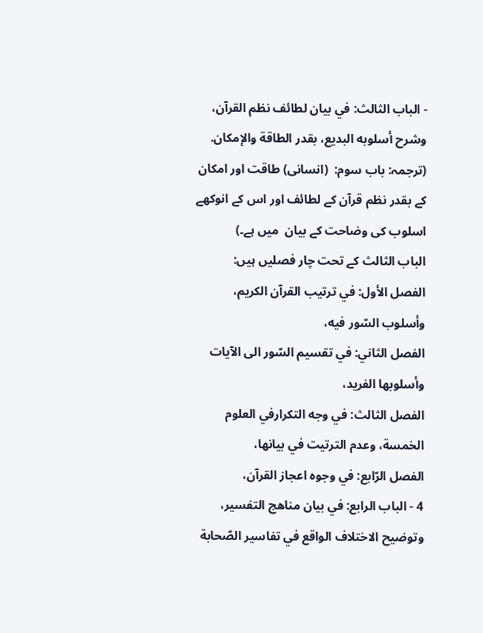- الباب الثالث: في بيان لطائف نظم القرآن، وشرح أسلوبه البدیع، بقدر الطاقة والإمکان. (ترجمہ: باب سوم:  (انسانی) طاقت اور امکان کے بقدر نظم قرآن کے لطائف اور اس کے انوکھے اسلوب کی وضاحت کے بیان  میں ہے۔)
الباب الثالث کے تحت چار فصلیں ہیں:
الفصل الأول: في ترتیب القرآن الكریم، وأسلوب السّور فیه،
الفصل الثاني: في تقسیم السّور الی الآیات وأسلوبها الفرید،
الفصل الثالث: في وجه التكرارفي العلوم الخمسة، وعدم الترتیت في بیانها،
الفصل الرّابع: في وجوه اعجاز القرآن،
4 - الباب الرابع: في بیان مناهج التفسير، وتوضیح الاختلاف الواقع في تفاسير الصّحابة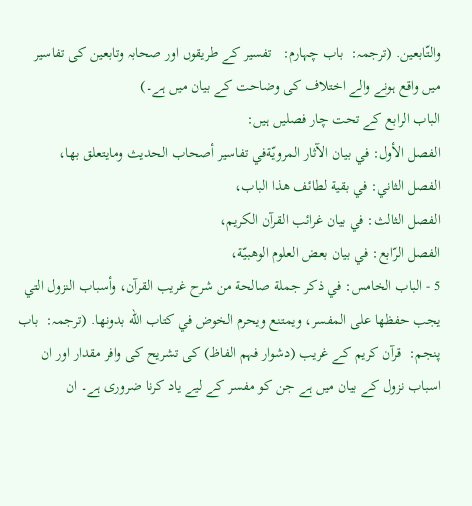والتّابعين. (ترجمہ:  باب چہارم:   تفسیر کے طریقوں اور صحابہ وتابعین کی تفاسیر میں واقع ہونے والے اختلاف کی وضاحت کے بیان میں ہے۔)
الباب الرابع کے تحت چار فصلیں ہیں:
الفصل الأول: في بیان الآثار المرویّةفي تفاسیر أصحاب الحدیث ومایتعلق بها،
الفصل الثاني: في بقیة لطائف هذا الباب،
الفصل الثالث: في بیان غرائب القرآن الكریم،
الفصل الرّابع: في بیان بعض العلوم الوهبیّة،
5 - الباب الخامس: في ذكر جملة صالحة من شرح غریب القرآن، وأسباب النزول التي یجب حفظها علی المفسر، ويمتنع ویحرم الخوض في كتاب الله بدونها. (ترجمہ:  باب پنجم:  قرآن کریم کے غریب (دشوار فہم الفاظ) کی تشریح کی وافر مقدار اور ان اسباب نزول کے بیان میں ہے جن کو مفسر کے لیے یاد کرنا ضروری ہے۔ ان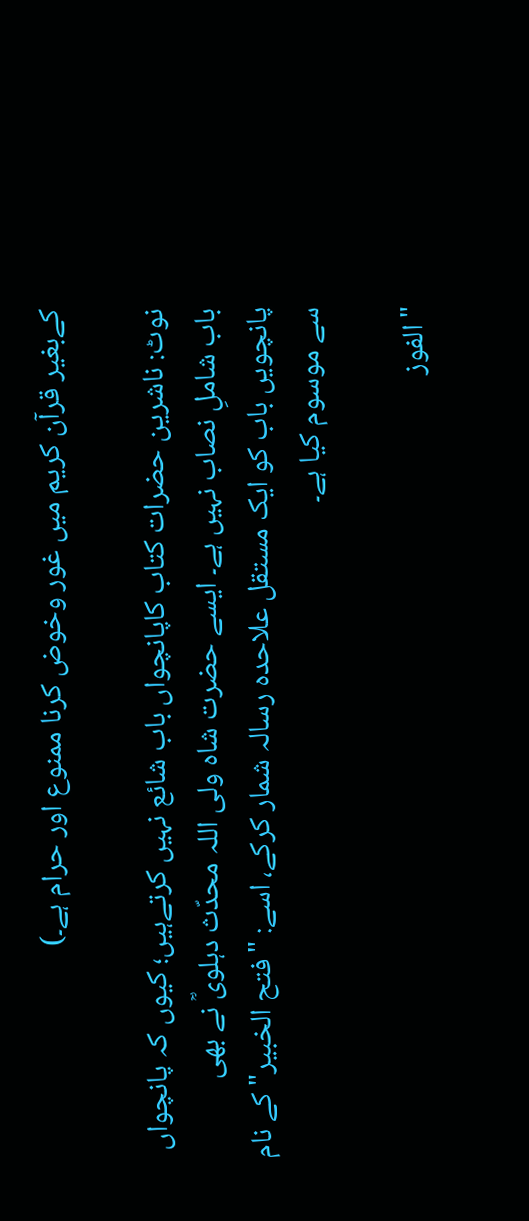کےبغیر قرآن کریم میں غور وخوض کرنا ممنوع اور حرام ہے۔)

نوٹ: ناشرین حضرات کتاب کاپانچواں باب شائع نہیں کرتےہیں؛ کیوں کہ پانچواں باب شاملِ نصاب نہیں ہے۔ ایسے حضرت شاہ ولی اللہ محدّث دہلویؒ نے بھی پانچویں باب کو ایک مستقل علاحدہ رسالہ شمار کرکے، اسے: "فتح الخبیر" کے نام سے موسوم کیا ہے۔

"الفوز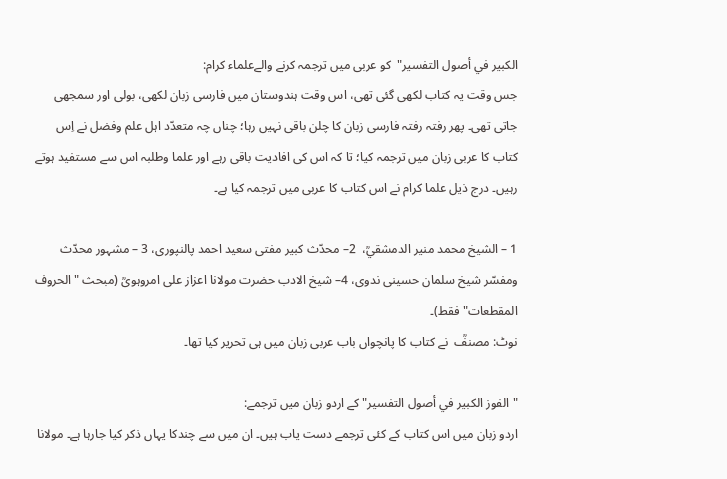الکبیر في أصول التفسیر"  کو عربی میں ترجمہ کرنے والےعلماء کرام:
جس وقت یہ کتاب لکھی گئی تھی، اس وقت ہندوستان میں فارسی زبان لکھی، بولی اور سمجھی جاتی تھی۔ پھر رفتہ رفتہ فارسی زبان کا چلن باقی نہیں رہا؛ چناں چہ متعدّد اہل علم وفضل نے اِس کتاب کا عربی زبان میں ترجمہ کیا؛ تا کہ اس کی افادیت باقی رہے اور علما وطلبہ اس سے مستفید ہوتے رہیں۔ درج ذیل علما کرام نے اس کتاب کا عربی میں ترجمہ کیا ہے۔

1 – الشیخ محمد منیر الدمشقيؒ،  2– محدّث کبیر مفتی سعید احمد پالنپوری، 3 – مشہور محدّث ومفسّر شیخ سلمان حسینی ندوی، 4– شیخ الادب حضرت مولانا اعزاز علی امروہویؒ (مبحث "الحروف المقطعات" فقط)۔
نوٹ: مصنفؒ  نے کتاب کا پانچواں باب عربی زبان میں ہی تحریر کیا تھا۔

"الفوز الکبیر في أصول التفسیر" کے اردو زبان میں ترجمے:
اردو زبان میں اس کتاب کے کئی ترجمے دست یاب ہیں۔ ان میں سے چندکا یہاں ذکر کیا جارہا ہے۔ مولانا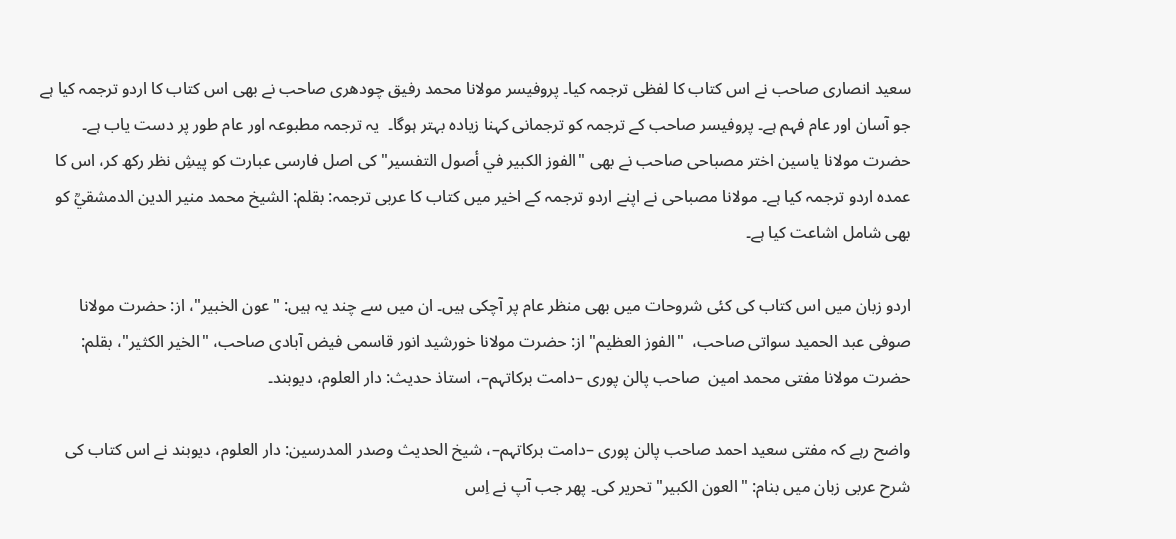سعید انصاری صاحب نے اس کتاب کا لفظی ترجمہ کیا۔ پروفیسر مولانا محمد رفیق چودھری صاحب نے بھی اس کتاب کا اردو ترجمہ کیا ہے جو آسان اور عام فہم ہے۔ پروفیسر صاحب کے ترجمہ کو ترجمانی کہنا زیادہ بہتر ہوگا۔  یہ ترجمہ مطبوعہ اور عام طور پر دست یاب ہے۔ حضرت مولانا یاسین اختر مصباحی صاحب نے بھی "الفوز الکبیر في أصول التفسیر" کی اصل فارسی عبارت کو پیشِ نظر رکھ کر، اس کا عمدہ اردو ترجمہ کیا ہے۔ مولانا مصباحی نے اپنے اردو ترجمہ کے اخیر میں کتاب کا عربی ترجمہ: بقلم: الشیخ محمد منیر الدین الدمشقيؒ کو بھی شامل اشاعت کیا ہے۔

اردو زبان میں اس کتاب کی کئی شروحات میں بھی منظر عام پر آچکی ہیں۔ ان میں سے چند یہ ہیں: "عون الخبیر"، از: حضرت مولانا صوفی عبد الحمید سواتی صاحب،  "الفوز العظیم" از: حضرت مولانا خورشید انور قاسمی فیض آبادی صاحب، "الخیر الکثیر"، بقلم: حضرت مولانا مفتی محمد امین  صاحب پالن پوری –دامت برکاتہم–، استاذ حدیث: دار العلوم، دیوبند۔

واضح رہے کہ مفتی سعید احمد صاحب پالن پوری –دامت برکاتہم–، شیخ الحدیث وصدر المدرسین: دار العلوم، دیوبند نے اس کتاب کی شرح عربی زبان میں بنام: "العون الکبیر" تحریر کی۔ پھر جب آپ نے اِس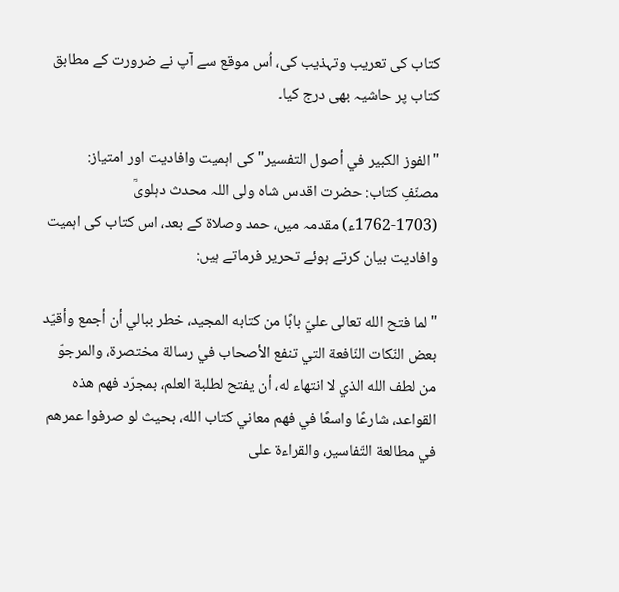کتاب کی تعریب وتہذیب کی، اُس موقع سے آپ نے ضرورت کے مطابق کتاب پر حاشیہ بھی درج کیا۔

"الفوز الکبیر في أصول التفسیر" کی اہمیت وافادیت اور امتیاز:
مصنّفِ کتاب: حضرت اقدس شاہ ولی اللہ محدث دہلویؒ (1703-1762ء) مقدمہ میں، حمد وصلاۃ کے بعد، اس کتاب کی اہمیت وافادیت بیان کرتے ہوئے تحریر فرماتے ہیں:

"لما فتح الله تعالى عليّ بابًا من كتابه المجید، خطر ببالي أن أجمع وأقيّد بعض النّكات النّافعة التي تنفع الأصحاب في رسالة مختصرة، والمرجوّ من لطف الله الذي لا انتهاء له، أن يفتح لطلبة العلم، بمجرّد فهم هذه القواعد، شارعًا واسعًا في فهم معاني كتاب الله، بحیث لو صرفوا عمرهم في مطالعة التّفاسیر، والقراءة علی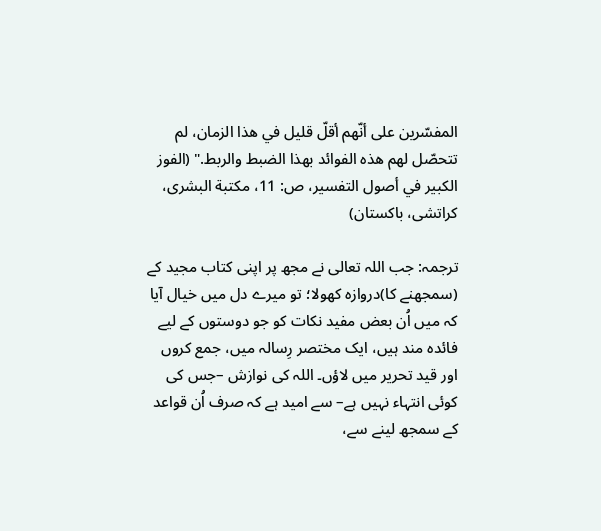المفسّرین علی أنّهم أقلّ قلیل في هذا الزمان، لم تتحصّل لهم هذه الفوائد بهذا الضبط والربط." (الفوز الکبیر في أصول التفسیر، ص: 11، مکتبة البشری، کراتشی، باکستان)

ترجمہ: جب اللہ تعالی نے مجھ پر اپنی کتاب مجید کے (سمجھنے کا)دروازہ کھولا؛ تو میرے دل میں خیال آیا کہ میں اُن بعض مفید نکات کو جو دوستوں کے لیے فائدہ مند ہیں، ایک مختصر رِسالہ میں، جمع کروں اور قید تحریر میں لاؤں۔ اللہ کی نوازش –جس کی کوئی انتہاء نہیں ہے– سے امید ہے کہ صرف اُن قواعد کے سمجھ لینے سے،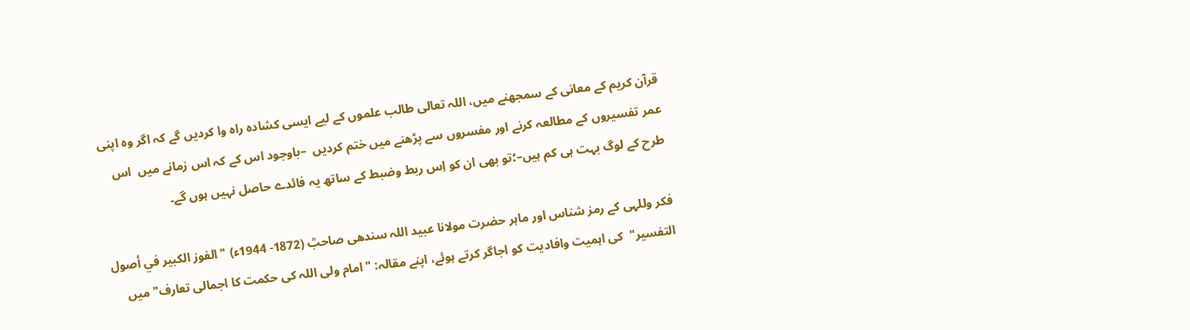قرآن کریم کے معانی کے سمجھنے میں، اللہ تعالی طالب علموں کے لیے ایسی کشادہ راہ وا کردیں گے کہ اگر وہ اپنی عمر تفسیروں کے مطالعہ کرنے اور مفسروں سے پڑھنے میں ختم کردیں  –باوجود اس کے کہ اس زمانے میں  اس طرح کے لوگ بہت ہی کم ہیں–؛تو بھی ان کو اِس ربط وضبط کے ساتھ یہ فائدے حاصل نہیں ہوں گے۔

فکر وللہی کے رمز شناس اور ماہر حضرت مولانا عبید اللہ سندھی صاحبؒ (1872- 1944ء) "الفوز الکبیر في أصول التفسیر"  کی اہمیت وافادیت کو اجاگر کرتے ہوئے، اپنے مقالہ: "امام ولی اللہ کی حکمت کا اجمالی تعارف" میں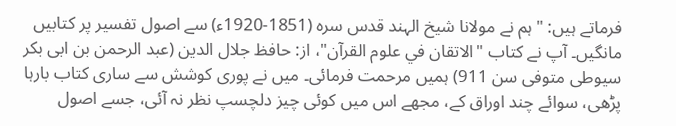فرماتے ہیں: "ہم نے مولانا شیخ الہند قدس سرہ (1851-1920ء) سے اصول تفسیر پر کتابیں مانگیں۔ آپ نے کتاب "الاتقان في علوم القرآن"، از: حافظ جلال الدین (عبد الرحمن بن ابی بکر سیوطی متوفی سن 911) ہمیں مرحمت فرمائی۔ میں نے پوری کوشش سے ساری کتاب بارہا پڑھی، سوائے چند اوراق کے، مجھے اس میں کوئی چیز دلچسپ نظر نہ آئی، جسے اصول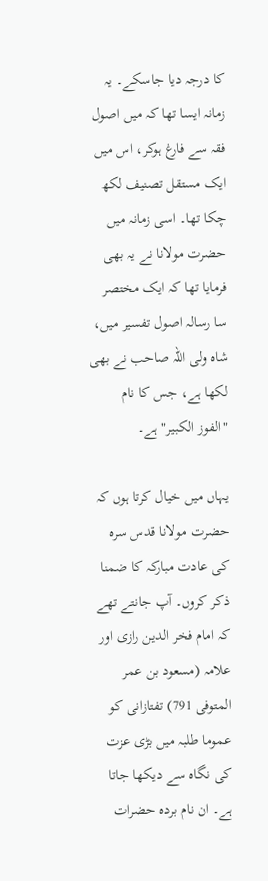کا درجہ دیا جاسکے۔ یہ زمانہ ایسا تھا کہ میں اصول فقہ سے فارغ ہوکر، اس میں ایک مستقل تصنیف لکھ چکا تھا۔ اسی زمانہ میں حضرت مولانا نے یہ بھی فرمایا تھا کہ ایک مختصر سا رسالہ اصول تفسیر میں، شاہ ولی اللہ صاحب نے بھی لکھا ہے، جس کا نام "الفوز الکبیر" ہے۔

یہاں میں خیال کرتا ہوں کہ حضرت مولانا قدس سرہ کی عادت مبارکہ کا ضمنا ذکر کروں۔ آپ جانتے تھے کہ امام فخر الدین رازی اور علامہ (مسعود بن عمر المتوفی 791) تفتازانی کو عموما طلبہ میں بڑی عزت کی نگاہ سے دیکھا جاتا ہے۔ ان نام بردہ حضرات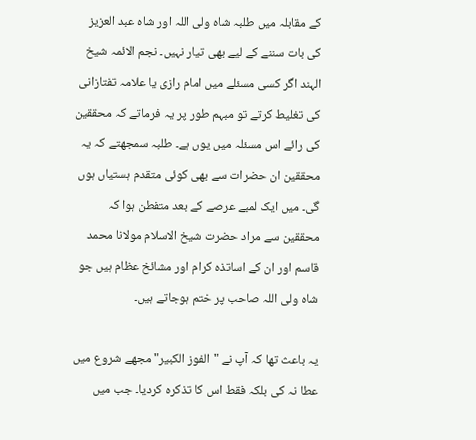کے مقابلہ میں طلبہ شاہ ولی اللہ اور شاہ عبد العزیز کی بات سننے کے لیے بھی تیار نہیں۔ نجم الائمہ شیخ الہند اگر کسی مسئلے میں امام رازی یا علامہ تفتازانی کی تغلیط کرتے تو مبہم طور پر یہ فرماتے کہ محققین کی رائے اس مسئلہ میں یوں ہے۔ طلبہ سمجھتے کہ یہ محققین ان حضرات سے بھی کوئی متقدم ہستیاں ہوں گی۔ میں ایک لمبے عرصے کے بعد متفطن ہوا کہ محققین سے مراد حضرت شیخ الاسلام مولانا محمد قاسم اور ان کے اساتذہ کرام اور مشائخ عظام ہیں جو شاہ ولی اللہ صاحب پر ختم ہوجاتے ہیں۔

یہ باعث تھا کہ آپ نے "الفوز الکبیر" مجھے شروع میں عطا نہ کی بلکہ فقط اس کا تذکرہ کردیا۔ جب میں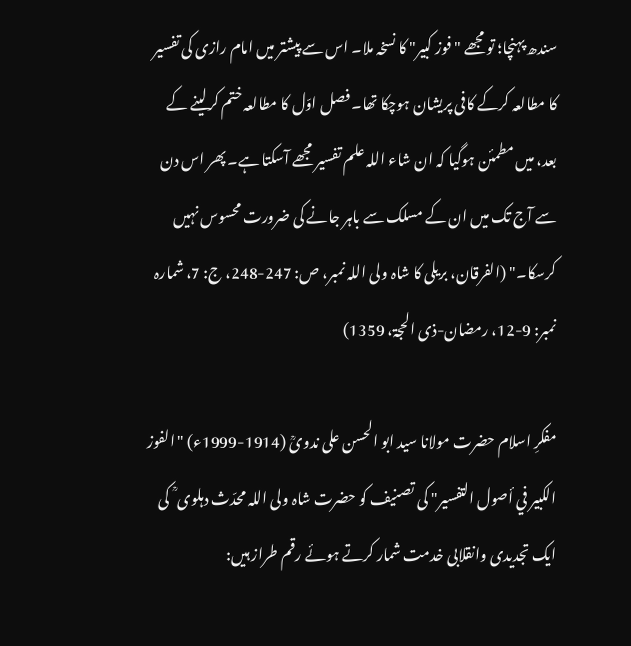سندھ پہنچا؛ تو مجھے "فوز کبیر" کا نسخہ ملا۔ اس سے پیشتر میں امام رازی کی تفسیر کا مطالعہ کرکے کافی پریشان ہوچکا تھا۔ فصل اوّل کا مطالعہ ختم کرلینے کے بعد، میں مطمئن ہوگیا کہ ان شاء اللہ علم تفسیر مجھے آسکتا ہے۔ پھر اس دن سے آج تک میں ان کے مسلک سے باہر جانے کی ضرورت محسوس نہیں کرسکا۔" (الفرقان، بریلی کا شاہ ولی اللہ نمبر، ص: 247-248، ج: 7، شمارہ نمبر: 9-12، رمضان-ذی الحجۃ، 1359)

مفکرِ اسلام حضرت مولانا سید ابو الحسن علی ندویؒ (1914-1999ء) "الفوز الکبیر في أصول التفسیر" کی تصنیف کو حضرت شاہ ولی اللہ محدّث دہلوی ؒ  کی ایک تجدیدی وانقلابی خدمت شمار کرتے ہوئے رقم طراز ہیں: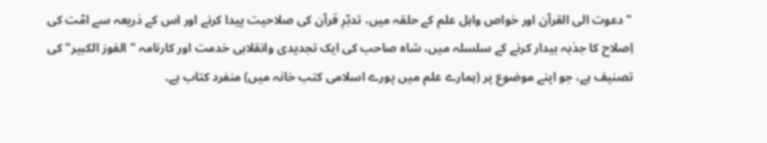"دعوت الی القرآن اور خواص واہل علم کے حلقہ میں، تدبّرِ قرآن کی صلاحیت پیدا کرنے اور اس کے ذریعہ سے امّت کی اِصلاح کا جذبہ بیدار کرنے کے سلسلہ میں، شاہ صاحب کی ایک تجدیدی وانقلابی خدمت اور کارنامہ "الفوز الکبیر" کی تصنیف ہے، جو اپنے موضوع پر (ہمارے علم میں پورے اسلامی کتب خانہ میں) منفرد کتاب ہے۔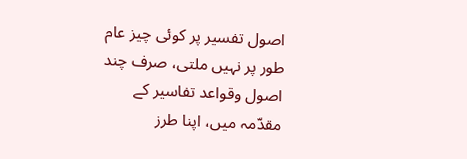اصول تفسیر پر کوئی چیز عام طور پر نہیں ملتی، صرف چند اصول وقواعد تفاسیر کے مقدّمہ میں، اپنا طرز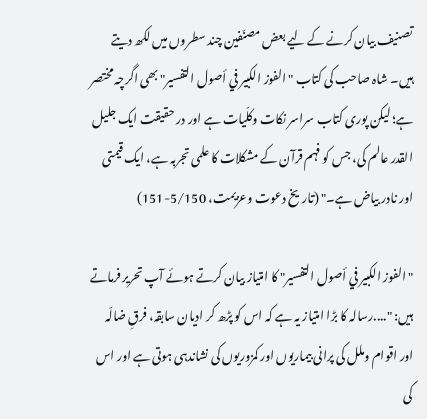تصنیف بیان کرنے کے لیے بعض مصنّفین چند سطروں میں لکھ دیتے ہیں۔ شاہ صاحب کی کتاب "الفوز الکبیر في أصول التفسیر" بھی اگرچہ مختصر ہے؛ لیکن پوری کتاب سراسر نکات وکلّیات ہے اور در حقیقت ایک جلیل القدر عالم کی، جس کو فہم قرآن کے مشکلات کا علمی تجربہ ہے، ایک قیمتی اور نادر بیاض ہے۔" (تاریخ دعوت وعزیمت، 5/150-151)

"الفوز الکبیر في أصول التفسیر" کا امتیاز بیان کرتے ہوئے آپ تحریر فرماتے ہیں: "....رسالہ کا بڑا امتیاز یہ ہے کہ اس کو پڑھ کر ادیان سابقہ، فرقِ ضالّہ اور اقوام وملل کی پرانی بیماریوں اور کمزوریوں کی نشاندہی ہوتی ہے اور اس کی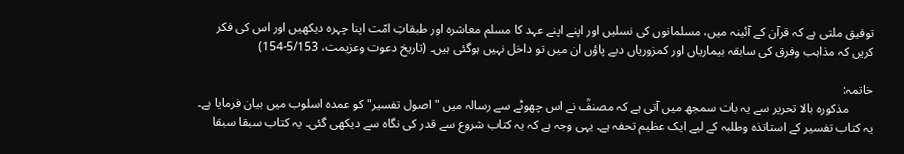توفیق ملتی ہے کہ قرآن کے آئینہ میں، مسلمانوں کی نسلیں اور اپنے اپنے عہد کا مسلم معاشرہ اور طبقاتِ امّت اپنا چہرہ دیکھیں اور اس کی فکر کریں کہ مذاہب وفرق کی سابقہ بیماریاں اور کمزوریاں دبے پاؤں ان میں تو داخل نہیں ہوگئی ہیں۔ (تاریخ دعوت وعزیمت، 5/153-154)

خاتمہ:
        مذکورہ بالا تحریر سے یہ بات سمجھ میں آتی ہے کہ مصنفؒ نے اس چھوٹے سے رسالہ میں "اصول تفسیر" کو عمدہ اسلوب میں بیان فرمایا ہے۔ یہ کتاب تفسیر کے استاتذہ وطلبہ کے لیے ایک عظیم تحفہ ہے۔ یہی وجہ ہے کہ یہ کتاب شروع سے قدر کی نگاہ سے دیکھی گئی۔ یہ کتاب سبقا سبقا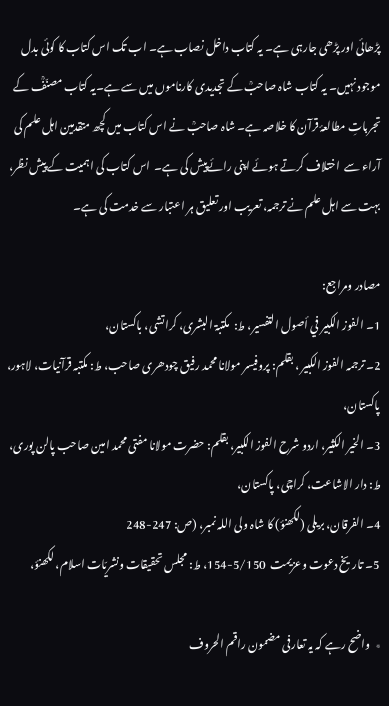پڑھائی اور پڑھی جارہی ہے۔ یہ کتاب داخل نصاب ہے۔ اب تک اس کتاب کا کوئی بدل موجود نہیں۔ یہ کتاب شاہ صاحبؒ کے تجدیدی کارناموں میں سے ہے۔یہ کتاب مصنّفؒ کے تجرباتِ مطالعۂ قرآن کا خلاصہ ہے۔ شاہ صاحبؒ نے اس کتاب میں کچھ متقدمین اہل علم کی آراء سے  اختلاف کرتے ہوئے اپنی رائےپیش کی ہے۔  اس کتاب کی اہمیت کے پیش نظر، بہت سے اہل علم نے ترجمہ، تعریب اور تعلیق ہر اعتبار سے خدمت کی ہے۔

مصادر ومراجع:
1۔ الفوز الکبیر في أصول التفسیر، ط:  مکتبۃ البشری، کراتشی، باکستان،
2۔ ترجمہ الفوز الکبیر ، بقلم: پروفیسر مولانا محمد رفیق چودھری صاحب، ط: مکتبہ قرآنیات، لاہور، پاکستان،
3۔ الخیر الکثیر، اردو شرح الفوز الکبیر، بقلم: حضرت مولانا مفتی محمد امین صاحب پالن پوری، ط: دار الاشاعت، کراچی، پاکستان،
4۔ الفرقان، بریلی (لکھنؤ) کا شاہ ولی اللہ نمبر، (ص: 247-248
5۔ تاریخ دعوت وعزیمت  5/150-154، ط: مجلس تحقیقات ونشریّات اسلام، لکھنؤ،

٭  واضح رہے کہ یہ تعارفی مضمون راقم الحروف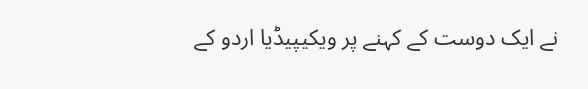نے ایک دوست کے کہنے پر ویکیپیڈیا اردو کے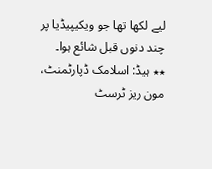لیے لکھا تھا جو ویکیپیڈیا پر  چند دنوں قبل شائع ہوا۔
٭٭ ہیڈ: اسلامک ڈپارٹمنٹ، مون ریز ٹرسٹ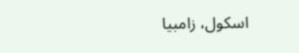اسکول، زامبیا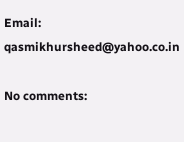Email: qasmikhursheed@yahoo.co.in

No comments: